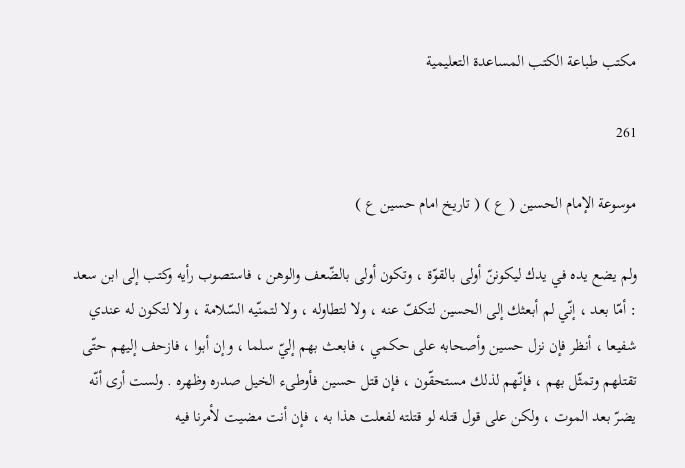مكتب طباعة الكتب المساعدة التعليمية

261

موسوعة الإمام الحسين ( ع ) ( تاريخ امام حسين ع )

ولم يضع يده في يدك ليكوننّ أولى بالقوّة ، وتكون أولى بالضّعف والوهن ، فاستصوب رأيه وكتب إلى ابن سعد : أمّا بعد ، إنّي لم أبعثك إلى الحسين لتكفّ عنه ، ولا لتطاوله ، ولا لتمنّيه السّلامة ، ولا لتكون له عندي شفيعا ، أنظر فإن نزل حسين وأصحابه على حكمي ، فابعث بهم إليّ سلما ، وإن أبوا ، فازحف إليهم حتّى تقتلهم وتمثّل بهم ، فإنّهم لذلك مستحقّون ، فإن قتل حسين فأوطىء الخيل صدره وظهره . ولست أرى أنّه يضرّ بعد الموت ، ولكن على قول قتله لو قتلته لفعلت هذا به ، فإن أنت مضيت لأمرنا فيه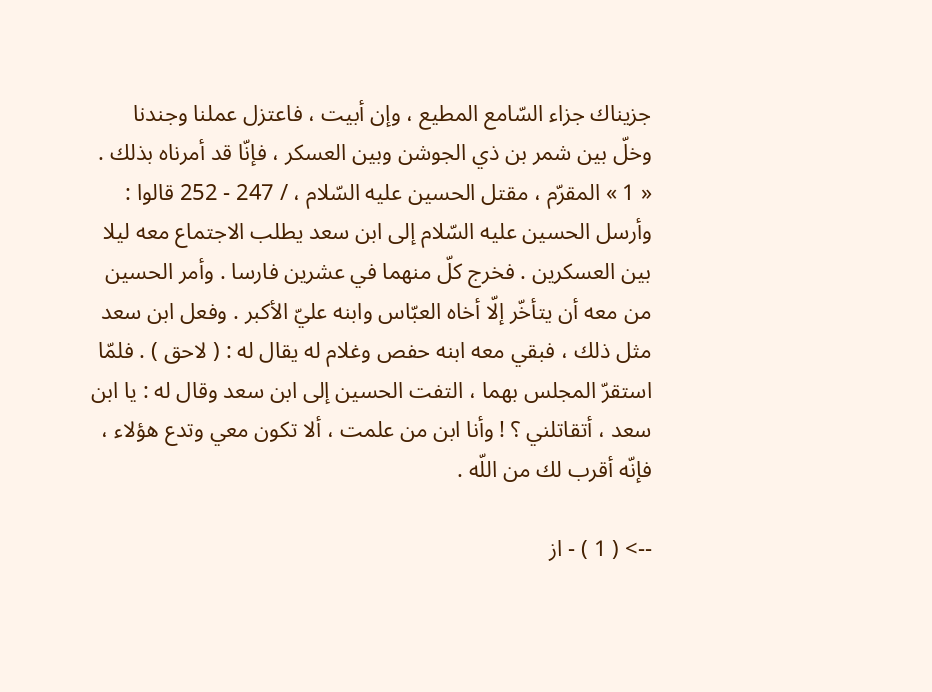جزيناك جزاء السّامع المطيع ، وإن أبيت ، فاعتزل عملنا وجندنا وخلّ بين شمر بن ذي الجوشن وبين العسكر ، فإنّا قد أمرناه بذلك . « 1 » المقرّم ، مقتل الحسين عليه السّلام ، / 247 - 252 قالوا : وأرسل الحسين عليه السّلام إلى ابن سعد يطلب الاجتماع معه ليلا بين العسكرين . فخرج كلّ منهما في عشرين فارسا . وأمر الحسين من معه أن يتأخّر إلّا أخاه العبّاس وابنه عليّ الأكبر . وفعل ابن سعد مثل ذلك ، فبقي معه ابنه حفص وغلام له يقال له : ( لاحق ) . فلمّا استقرّ المجلس بهما ، التفت الحسين إلى ابن سعد وقال له : يا ابن سعد ، أتقاتلني ؟ ! وأنا ابن من علمت ، ألا تكون معي وتدع هؤلاء ، فإنّه أقرب لك من اللّه .

--> ( 1 ) - از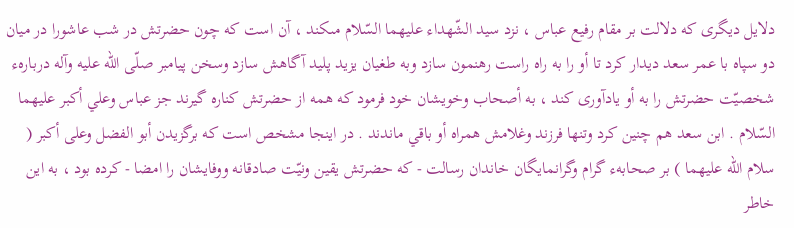دلايل ديگرى كه دلالت بر مقام رفيع عباس ، نزد سيد الشّهداء عليهما السّلام مىكند ، آن است كه چون حضرتش در شب عاشورا در ميان دو سپاه با عمر سعد ديدار كرد تا أو را به راه راست رهنمون سازد وبه طغيان يزيد پليد آگاهش سازد وسخن پيامبر صلّى اللّه عليه وآله دربارهء شخصيّت حضرتش را به أو يادآورى كند ، به أصحاب وخويشان خود فرمود كه همه از حضرتش كناره گيرند جز عباس وعلي أكبر عليهما السّلام . ابن سعد هم چنين كرد وتنها فرزند وغلامش همراه أو باقي ماندند . در اينجا مشخص است كه برگزيدن أبو الفضل وعلى أكبر ( سلام اللّه عليهما ) بر صحابهء گرام وگرانمايگان خاندان رسالت - كه حضرتش يقين ونيّت صادقانه ووفايشان را امضا - كرده بود ، به اين خاطر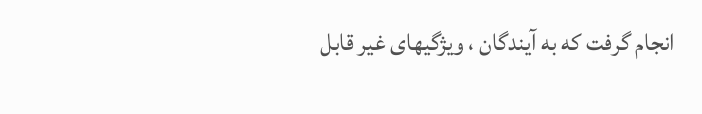انجام گرفت كه به آيندگان ، ويژگيهاى غير قابل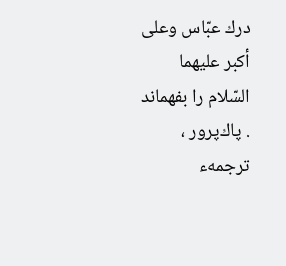درك عبّاس وعلى أكبر عليهما السّلام را بفهماند . پاك‌پرور ، ترجمهء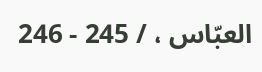العبّاس ، / 245 - 246